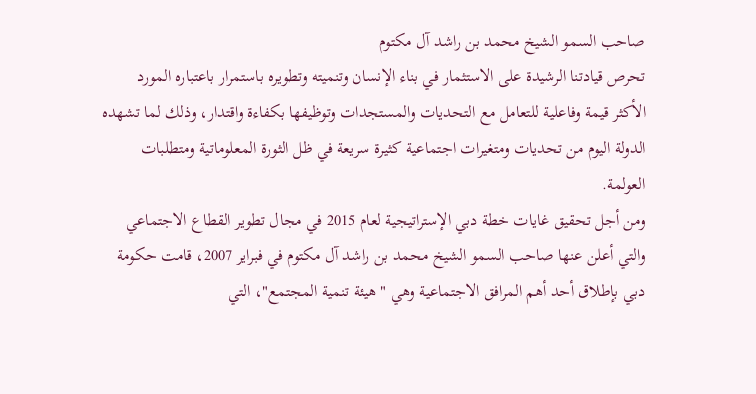صاحب السمو الشيخ محمد بن راشد آل مكتوم
تحرص قيادتنا الرشيدة على الاستثمار في بناء الإنسان وتنميته وتطويره باستمرار باعتباره المورد الأكثر قيمة وفاعلية للتعامل مع التحديات والمستجدات وتوظيفها بكفاءة واقتدار، وذلك لما تشهده الدولة اليوم من تحديات ومتغيرات اجتماعية كثيرة سريعة في ظل الثورة المعلوماتية ومتطلبات العولمة.
ومن أجل تحقيق غايات خطة دبي الإستراتيجية لعام 2015 في مجال تطوير القطاع الاجتماعي والتي أعلن عنها صاحب السمو الشيخ محمد بن راشد آل مكتوم في فبراير 2007، قامت حكومة دبي بإطلاق أحد أهم المرافق الاجتماعية وهي "هيئة تنمية المجتمع"، التي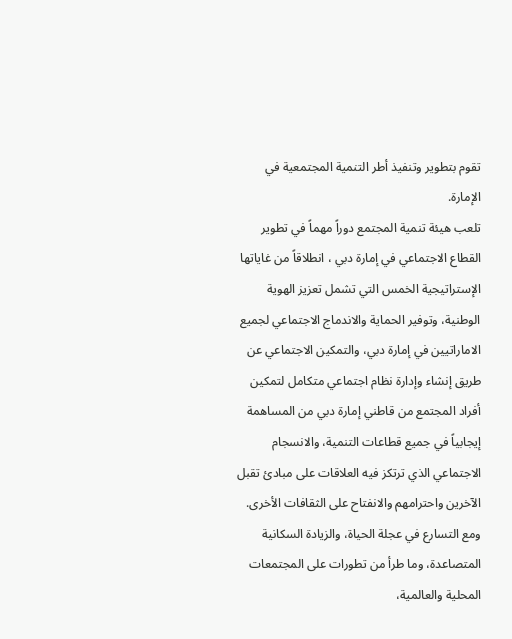تقوم بتطوير وتنفيذ أطر التنمية المجتمعية في الإمارة.
تلعب هيئة تنمية المجتمع دوراً مهماً في تطوير القطاع الاجتماعي في إمارة دبي ، انطلاقاً من غاياتها الإستراتيجية الخمس التي تشمل تعزيز الهوية الوطنية، وتوفير الحماية والاندماج الاجتماعي لجميع الاماراتيين في إمارة دبي، والتمكين الاجتماعي عن طريق إنشاء وإدارة نظام اجتماعي متكامل لتمكين أفراد المجتمع من قاطني إمارة دبي من المساهمة إيجابياً في جميع قطاعات التنمية، والانسجام الاجتماعي الذي ترتكز فيه العلاقات على مبادئ تقبل الآخرين واحترامهم والانفتاح على الثقافات الأخرى.
ومع التسارع في عجلة الحياة، والزيادة السكانية المتصاعدة، وما طرأ من تطورات على المجتمعات المحلية والعالمية،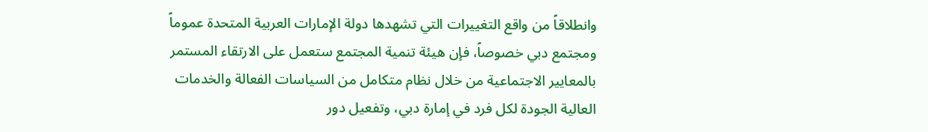وانطلاقاً من واقع التغييرات التي تشهدها دولة الإمارات العربية المتحدة عموماً ومجتمع دبي خصوصاً، فإن هيئة تنمية المجتمع ستعمل على الارتقاء المستمر بالمعايير الاجتماعية من خلال نظام متكامل من السياسات الفعالة والخدمات العالية الجودة لكل فرد في إمارة دبي، وتفعيل دور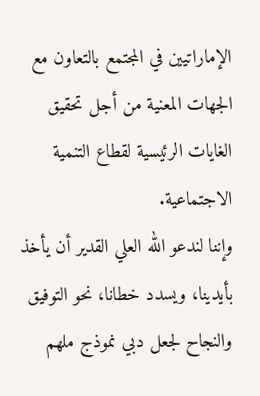الإماراتيين في المجتمع بالتعاون مع الجهات المعنية من أجل تحقيق الغايات الرئيسية لقطاع التنمية الاجتماعية.
وإننا لندعو الله العلي القدير أن يأخذ بأيدينا، ويسدد خطانا، نحو التوفيق والنجاح لجعل دبي نموذج ملهم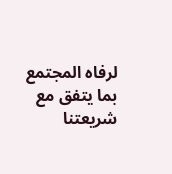لرفاه المجتمع بما يتفق مع شريعتنا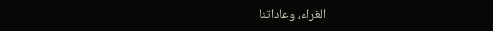الغراء، وعاداتنا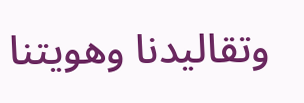وتقاليدنا وهويتنا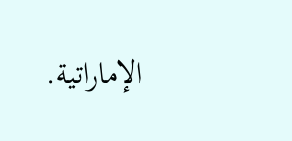الإماراتية.